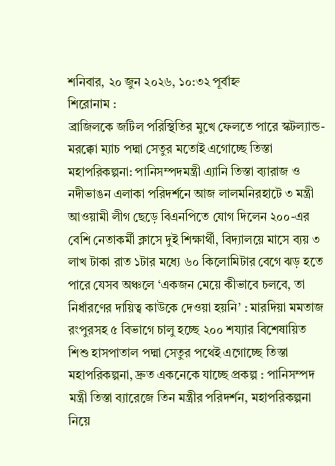শনিবার, ২০ জুন ২০২৬, ১০:৩২ পূর্বাহ্ন
শিরোনাম :
ব্রাজিলকে জটিল পরিস্থিতির মুখে ফেলতে পারে স্কটল্যান্ড-মরক্কো ম্যাচ পদ্মা সেতুর মতোই এগোচ্ছে তিস্তা মহাপরিকল্পনা: পানিসম্পদমন্ত্রী এ্যানি তিস্তা ব্যারাজ ও নদীভাঙন এলাকা পরিদর্শনে আজ লালমনিরহাটে ৩ মন্ত্রী আওয়ামী লীগ ছেড়ে বিএনপিতে যোগ দিলেন ২০০-এর বেশি নেতাকর্মী ক্লাসে দুই শিক্ষার্থী, বিদ্যালয়ে মাসে ব্যয় ৩ লাখ টাকা রাত ১টার মধ্যে ৬০ কিলোমিটার বেগে ঝড় হতে পারে যেসব অঞ্চলে ‘একজন মেয়ে কীভাবে চলবে, তা নির্ধারণের দায়িত্ব কাউকে দেওয়া হয়নি’ : মারদিয়া মমতাজ রংপুরসহ ৫ বিভাগে চালু হচ্ছে ২০০ শয্যার বিশেষায়িত শিশু হাসপাতাল পদ্মা সেতুর পথেই এগোচ্ছে তিস্তা মহাপরিকল্পনা, দ্রুত একনেকে যাচ্ছে প্রকল্প : পানিসম্পদ মন্ত্রী তিস্তা ব্যারেজে তিন মন্ত্রীর পরিদর্শন, মহাপরিকল্পনা নিয়ে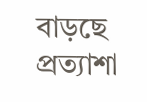বাড়ছে প্রত্যাশা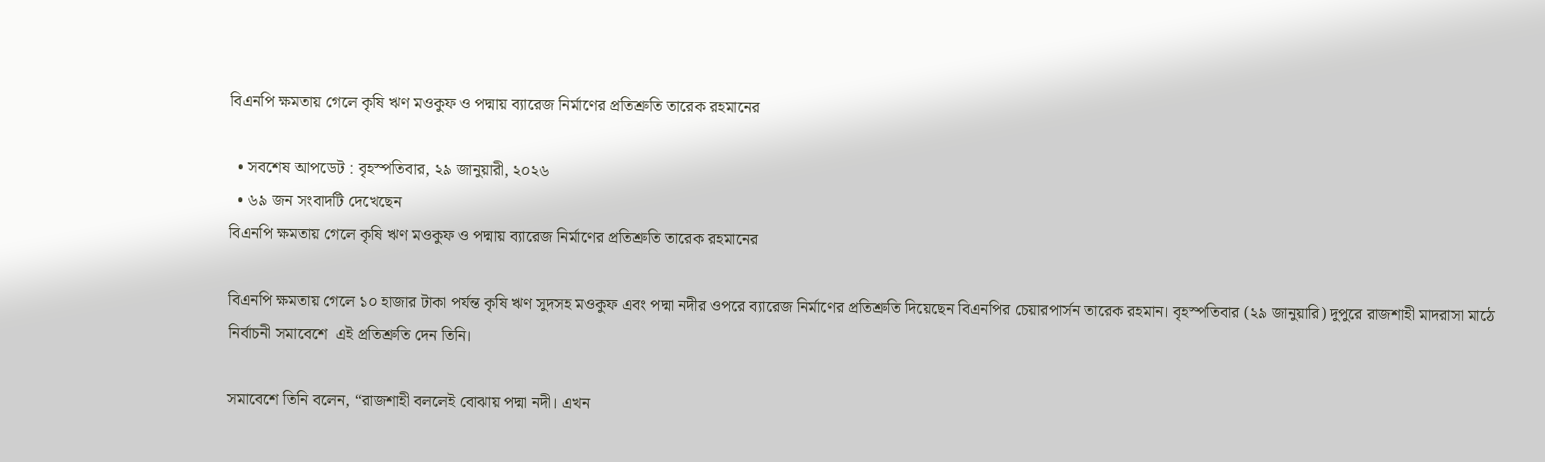বিএনপি ক্ষমতায় গেলে কৃষি ঋণ মওকুফ ও পদ্মায় ব্যারেজ নির্মাণের প্রতিশ্রুতি তারেক রহমানের

  • সবশেষ আপডেট : বৃহস্পতিবার, ২৯ জানুয়ারী, ২০২৬
  • ৬৯ জন সংবাদটি দেখেছেন
বিএনপি ক্ষমতায় গেলে কৃষি ঋণ মওকুফ ও পদ্মায় ব্যারেজ নির্মাণের প্রতিশ্রুতি তারেক রহমানের

বিএনপি ক্ষমতায় গেলে ১০ হাজার টাকা পর্যন্ত কৃষি ঋণ সুদসহ মওকুফ এবং পদ্মা নদীর ওপরে ব্যারেজ নির্মাণের প্রতিশ্রুতি দিয়েছেন বিএনপির চেয়ারপার্সন তারেক রহমান। বৃহস্পতিবার (২৯ জানুয়ারি) দুপুরে রাজশাহী মাদরাসা মাঠে নির্বাচনী সমাবেশে  এই প্রতিশ্রুতি দেন তিনি।

সমাবেশে তিনি বলেন, “রাজশাহী বললেই বোঝায় পদ্মা নদী। এখন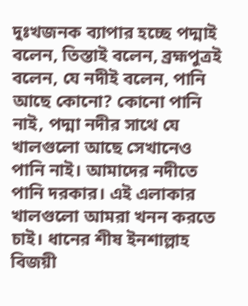দুঃখজনক ব্যাপার হচ্ছে পদ্মাই বলেন, তিস্তাই বলেন, ব্রহ্মপুত্রই বলেন, যে নদীই বলেন, পানি আছে কোনো? কোনো পানি নাই, পদ্মা নদীর সাথে যে খালগুলো আছে সেখানেও পানি নাই। আমাদের নদীতে পানি দরকার। এই এলাকার খালগুলো আমরা খনন করতে চাই। ধানের শীষ ইনশাল্লাহ বিজয়ী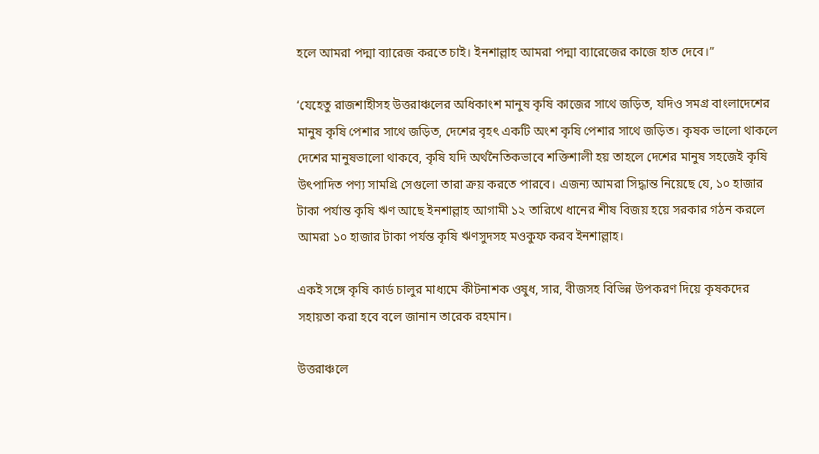হলে আমরা পদ্মা ব্যারেজ করতে চাই। ইনশাল্লাহ আমরা পদ্মা ব্যারেজের কাজে হাত দেবে।”

‘যেহেতু রাজশাহীসহ উত্তরাঞ্চলের অধিকাংশ মানুষ কৃষি কাজের সাথে জড়িত, যদিও সমগ্র বাংলাদেশের মানুষ কৃষি পেশার সাথে জড়িত, দেশের বৃহৎ একটি অংশ কৃষি পেশার সাথে জড়িত। কৃষক ভালো থাকলে দেশের মানুষভালো থাকবে, কৃষি যদি অর্থনৈতিকভাবে শক্তিশালী হয় তাহলে দেশের মানুষ সহজেই কৃষি উৎপাদিত পণ্য সামগ্রি সেগুলো তারা ক্রয় করতে পারবে। এজন্য আমরা সিদ্ধান্ত নিয়েছে যে, ১০ হাজার টাকা পর্যান্ত কৃষি ঋণ আছে ইনশাল্লাহ আগামী ১২ তারিখে ধানের শীষ বিজয় হয়ে সরকার গঠন করলে আমরা ১০ হাজার টাকা পর্যন্ত কৃষি ঋণসুদসহ মওকুফ করব ইনশাল্লাহ।

একই সঙ্গে কৃষি কার্ড চালুর মাধ্যমে কীটনাশক ওষুধ, সার, বীজসহ বিভিন্ন উপকরণ দিয়ে কৃষকদের সহায়তা করা হবে বলে জানান তারেক রহমান।

উত্তরাঞ্চলে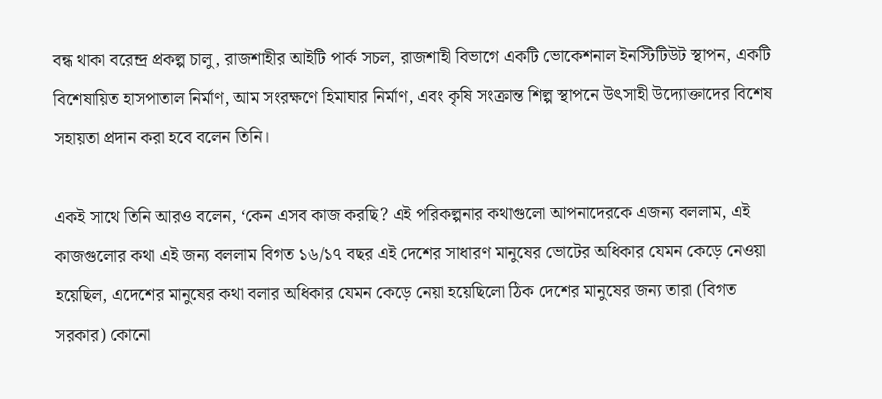বন্ধ থাকা বরেন্দ্র প্রকল্প চালু, রাজশাহীর আইটি পার্ক সচল, রাজশাহী বিভাগে একটি ভোকেশনাল ইনস্টিটিউট স্থাপন, একটি বিশেষায়িত হাসপাতাল নির্মাণ, আম সংরক্ষণে হিমাঘার নির্মাণ, এবং কৃষি সংক্রান্ত শিল্প স্থাপনে উৎসাহী উদ্যোক্তাদের বিশেষ সহায়তা প্রদান করা হবে বলেন তিনি।

একই সাথে তিনি আরও বলেন, ‘কেন এসব কাজ করছি? এই পরিকল্পনার কথাগুলো আপনাদেরকে এজন্য বললাম, এই কাজগুলোর কথা এই জন্য বললাম বিগত ১৬/১৭ বছর এই দেশের সাধারণ মানুষের ভোটের অধিকার যেমন কেড়ে নেওয়া হয়েছিল, এদেশের মানুষের কথা বলার অধিকার যেমন কেড়ে নেয়া হয়েছিলো ঠিক দেশের মানুষের জন্য তারা (বিগত সরকার) কোনো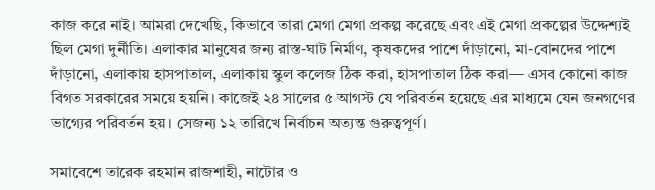কাজ করে নাই। আমরা দেখেছি, কিভাবে তারা মেগা মেগা প্রকল্প করেছে এবং এই মেগা প্রকল্পের উদ্দেশ্যই ছিল মেগা দুর্নীতি। এলাকার মানুষের জন্য রাস্ত-ঘাট নির্মাণ, কৃষকদের পাশে দাঁড়ানো, মা-বোনদের পাশে দাঁড়ানো, এলাকায় হাসপাতাল, এলাকায় স্কুল কলেজ ঠিক করা, হাসপাতাল ঠিক করা— এসব কোনো কাজ বিগত সরকারের সময়ে হয়নি। কাজেই ২৪ সালের ৫ আগস্ট যে পরিবর্তন হয়েছে এর মাধ্যমে যেন জনগণের ভাগ্যের পরিবর্তন হয়। সেজন্য ১২ তারিখে নির্বাচন অত্যন্ত গুরুত্বপূর্ণ।

সমাবেশে তারেক রহমান রাজশাহী, নাটোর ও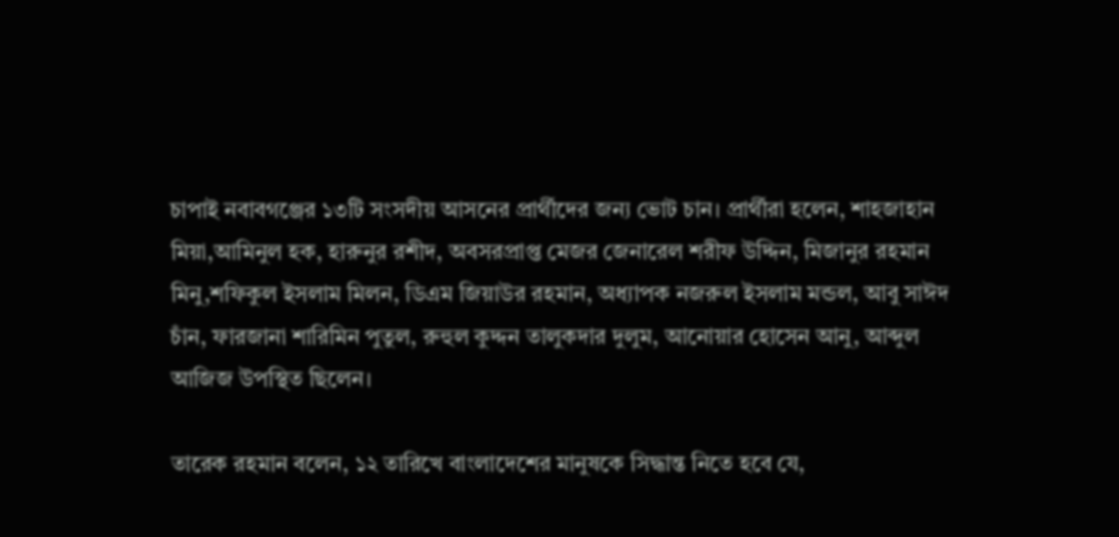চাপাই নবাবগঞ্জের ১৩টি সংসদীয় আসনের প্রার্থীদের জন্য ভোট চান। প্রার্থীরা হলেন, শাহজাহান মিয়া,আমিনুল হক, হারুনুর রশীদ, অবসরপ্রাপ্ত মেজর জেনারেল শরীফ উদ্দিন, মিজানুর রহমান মিনু,শফিকুল ইসলাম মিলন, ডিএম জিয়াউর রহমান, অধ্যাপক নজরুল ইসলাম মন্ডল, আবু সাঈদ চাঁন, ফারজানা শারিমিন পুতুল, রুহুল কুদ্দন তালুকদার দুলুম, আনোয়ার হোসেন আনু, আব্দুল আজিজ উপস্থিত ছিলেন।

তারেক রহমান বলেন, ১২ তারিখে বাংলাদেশের মানুষকে সিদ্ধান্ত নিতে হবে যে,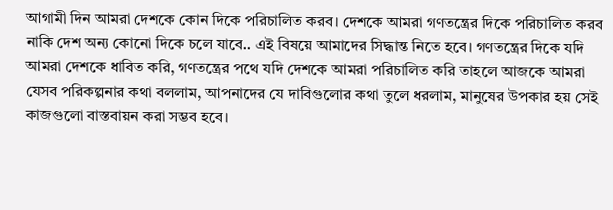আগামী দিন আমরা দেশকে কোন দিকে পরিচালিত করব। দেশকে আমরা গণতন্ত্রের দিকে পরিচালিত করব নাকি দেশ অন্য কোনো দিকে চলে যাবে.. এই বিষয়ে আমাদের সিদ্ধান্ত নিতে হবে। গণতন্ত্রের দিকে যদি আমরা দেশকে ধাবিত করি, গণতন্ত্রের পথে যদি দেশকে আমরা পরিচালিত করি তাহলে আজকে আমরা যেসব পরিকল্পনার কথা বললাম, আপনাদের যে দাবিগুলোর কথা তুলে ধরলাম, মানুষের উপকার হয় সেই কাজগুলো বাস্তবায়ন করা সম্ভব হবে।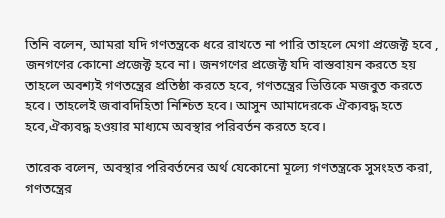তিনি বলেন, আমরা যদি গণতন্ত্রকে ধরে রাখতে না পারি তাহলে মেগা প্রজেক্ট হবে , জনগণের কোনো প্রজেক্ট হবে না। জনগণের প্রজেক্ট যদি বাস্তবায়ন করতে হয় তাহলে অবশ্যই গণতন্ত্রের প্রতিষ্ঠা করতে হবে, গণতন্ত্রের ভিত্তিকে মজবুত করতে হবে। তাহলেই জবাবদিহিতা নিশ্চিত হবে। আসুন আমাদেরকে ঐক্যবদ্ধ হতে হবে,ঐক্যবদ্ধ হওয়ার মাধ্যমে অবস্থার পরিবর্তন করতে হবে।

তারেক বলেন, অবস্থার পরিবর্তনের অর্থ যেকোনো মূল্যে গণতন্ত্রকে সুসংহত করা, গণতন্ত্রের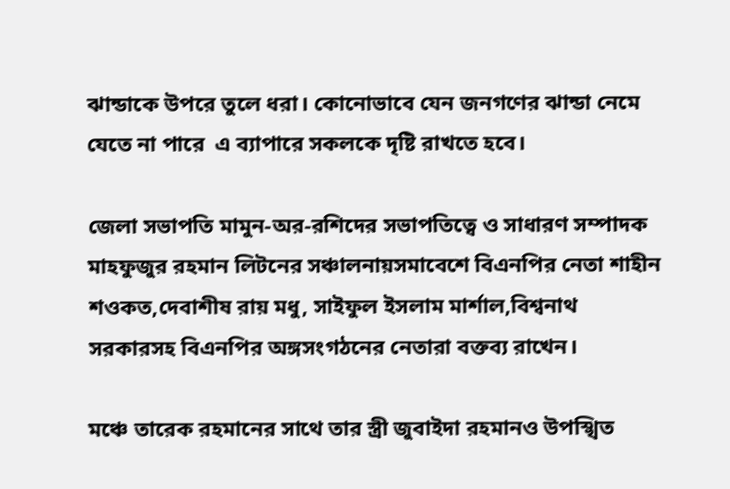ঝান্ডাকে উপরে তুলে ধরা। কোনোভাবে যেন জনগণের ঝান্ডা নেমে যেতে না পারে  এ ব্যাপারে সকলকে দৃষ্টি রাখতে হবে।

জেলা সভাপতি মামুন-অর-রশিদের সভাপতিত্বে ও সাধারণ সম্পাদক মাহফুজুর রহমান লিটনের সঞ্চালনায়সমাবেশে বিএনপির নেতা শাহীন  শওকত,দেবাশীষ রায় মধু, সাইফুল ইসলাম মার্শাল,বিশ্বনাথ সরকারসহ বিএনপির অঙ্গসংগঠনের নেতারা বক্তব্য রাখেন।

মঞ্চে তারেক রহমানের সাথে তার স্ত্রী জুবাইদা রহমানও উপস্খিত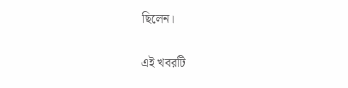ছিলেন।

এই খবরটি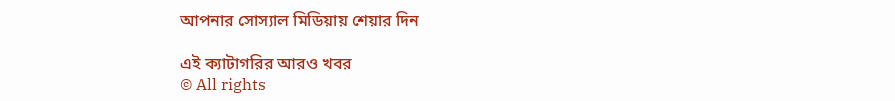আপনার সোস্যাল মিডিয়ায় শেয়ার দিন

এই ক্যাটাগরির আরও খবর
© All rights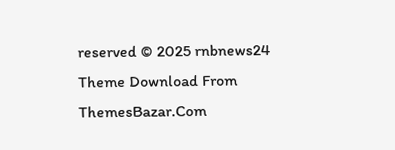reserved © 2025 rnbnews24
Theme Download From ThemesBazar.Com